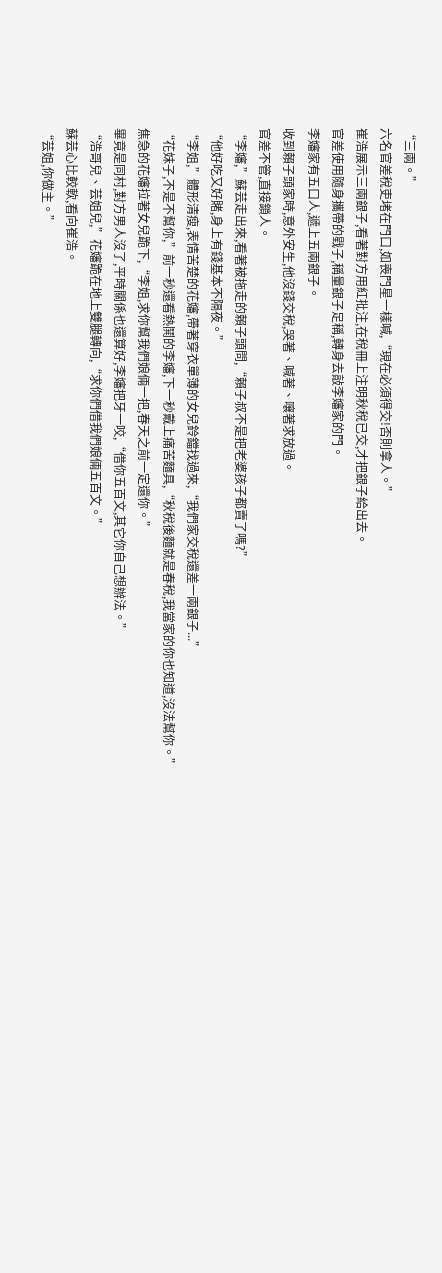“三兩。”
六名官差稅吏堵在門口,如喪門星一樣喊,“現在必須得交!否則拿人。”
崔浩展示三兩銀子,看著對方用紅批注,在稅冊上注明秋稅已交,才把銀子給出去。
官差使用隨身攜帶的戥子,稱量銀子足稱,轉身去敲李嬸家的門。
李嬸家有五口人,遞上五兩銀子。
收到賴子頭家時,意外安生,他沒錢交稅,哭著、喊著、嚷著求放過。
官差不管,直接鎖人。
“李嬸,”蘇芸走出來,看著被拖走的賴子頭問,“賴子叔不是把老婆孩子都賣了嗎?”
“他好吃又好賭,身上有錢基本不隔夜。”
“李姐,”體形清瘦,表情苦楚的花嬸,帶著穿衣單薄的女兒鈴鐺找過來,“我們家交稅還差一兩銀子...”
“花妹子,不是不幫你,”前一秒還看熱鬨的李嬸,下一秒戴上痛苦麵具,“秋稅後麵就是春稅,我當家的你也知道,沒法幫你。”
焦急的花嬸拉著女兒跪下,“李姐,求你幫我們娘倆一把,春天之前一定還你。”
畢竟是同村,對方男人沒了,平時關係也還算好,李嬸把牙一咬,“借你五百文,其它你自己想辦法。”
“浩哥兒、芸姐兒,”花嬸跪在地上雙腿轉向,“求你們借我們娘倆五百文。”
蘇芸心比較軟,看向崔浩。
“芸姐,你做主。”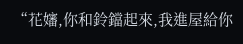“花嬸,你和鈴鐺起來,我進屋給你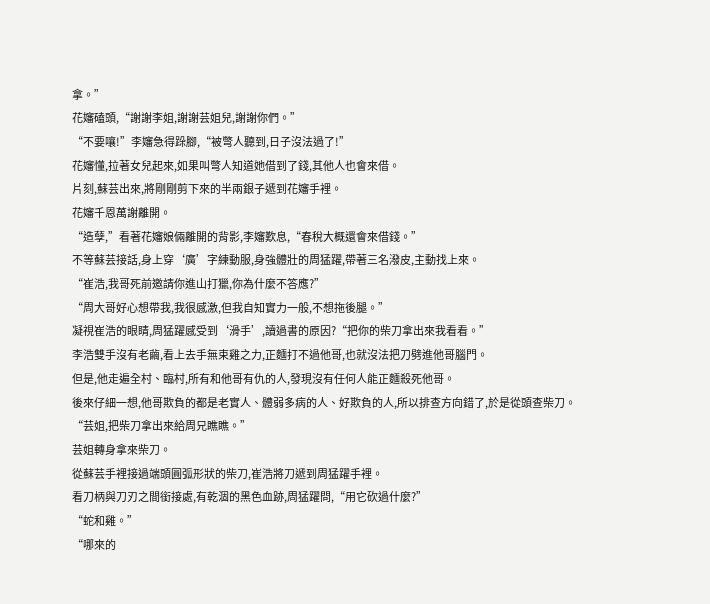拿。”
花嬸磕頭,“謝謝李姐,謝謝芸姐兒,謝謝你們。”
“不要嚷!”李嬸急得跺腳,“被彆人聽到,日子沒法過了!”
花嬸懂,拉著女兒起來,如果叫彆人知道她借到了錢,其他人也會來借。
片刻,蘇芸出來,將剛剛剪下來的半兩銀子遞到花嬸手裡。
花嬸千恩萬謝離開。
“造孽,”看著花嬸娘倆離開的背影,李嬸歎息,“春稅大概還會來借錢。”
不等蘇芸接話,身上穿‘廣’字練動服,身強體壯的周猛躍,帶著三名潑皮,主動找上來。
“崔浩,我哥死前邀請你進山打獵,你為什麼不答應?”
“周大哥好心想帶我,我很感激,但我自知實力一般,不想拖後腿。”
凝視崔浩的眼睛,周猛躍感受到‘滑手’,讀過書的原因?“把你的柴刀拿出來我看看。”
李浩雙手沒有老繭,看上去手無束雞之力,正麵打不過他哥,也就沒法把刀劈進他哥腦門。
但是,他走遍全村、臨村,所有和他哥有仇的人,發現沒有任何人能正麵殺死他哥。
後來仔細一想,他哥欺負的都是老實人、體弱多病的人、好欺負的人,所以排查方向錯了,於是從頭查柴刀。
“芸姐,把柴刀拿出來給周兄瞧瞧。”
芸姐轉身拿來柴刀。
從蘇芸手裡接過端頭圓弧形狀的柴刀,崔浩將刀遞到周猛躍手裡。
看刀柄與刀刃之間銜接處,有乾涸的黑色血跡,周猛躍問,“用它砍過什麼?”
“蛇和雞。”
“哪來的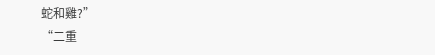蛇和雞?”
“二重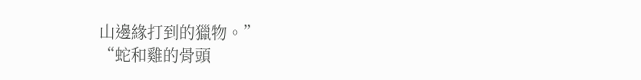山邊緣打到的獵物。”
“蛇和雞的骨頭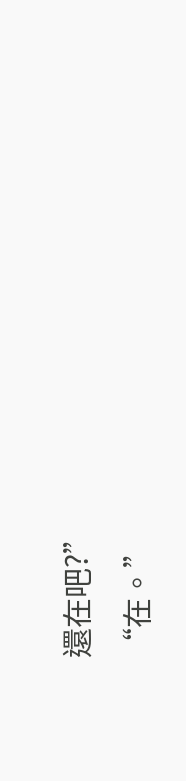還在吧?”
“在。”